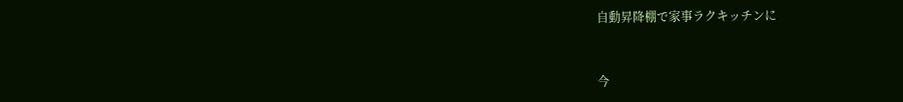自動昇降棚で家事ラクキッチンに



今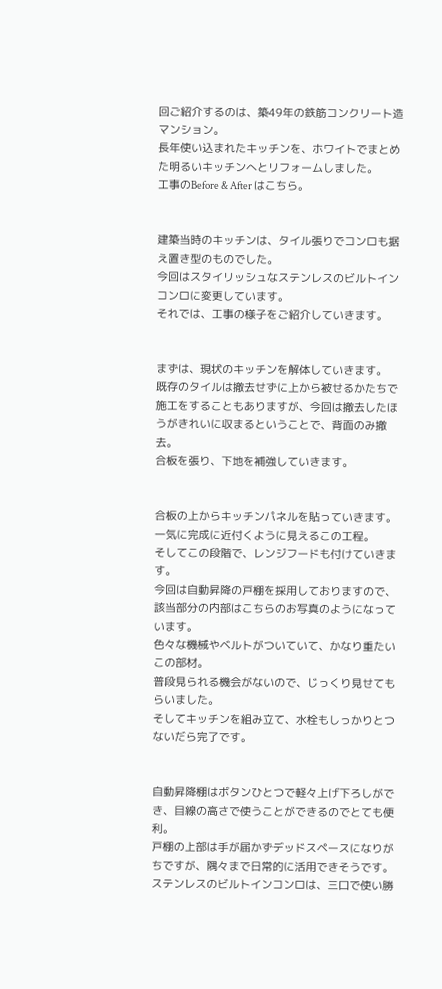回ご紹介するのは、築49年の鉄筋コンクリート造マンション。
長年使い込まれたキッチンを、ホワイトでまとめた明るいキッチンへとリフォームしました。
工事のBefore & After はこちら。


建築当時のキッチンは、タイル張りでコンロも据え置き型のものでした。
今回はスタイリッシュなステンレスのビルトインコンロに変更しています。
それでは、工事の様子をご紹介していきます。


まずは、現状のキッチンを解体していきます。
既存のタイルは撤去せずに上から被せるかたちで施工をすることもありますが、今回は撤去したほうがきれいに収まるということで、背面のみ撤去。
合板を張り、下地を補強していきます。


合板の上からキッチンパネルを貼っていきます。一気に完成に近付くように見えるこの工程。
そしてこの段階で、レンジフードも付けていきます。
今回は自動昇降の戸棚を採用しておりますので、該当部分の内部はこちらのお写真のようになっています。
色々な機械やベルトがついていて、かなり重たいこの部材。
普段見られる機会がないので、じっくり見せてもらいました。
そしてキッチンを組み立て、水栓もしっかりとつないだら完了です。


自動昇降棚はボタンひとつで軽々上げ下ろしができ、目線の高さで使うことができるのでとても便利。
戸棚の上部は手が届かずデッドスペースになりがちですが、隅々まで日常的に活用できそうです。
ステンレスのビルトインコンロは、三口で使い勝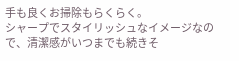手も良くお掃除もらくらく。
シャープでスタイリッシュなイメージなので、清潔感がいつまでも続きそ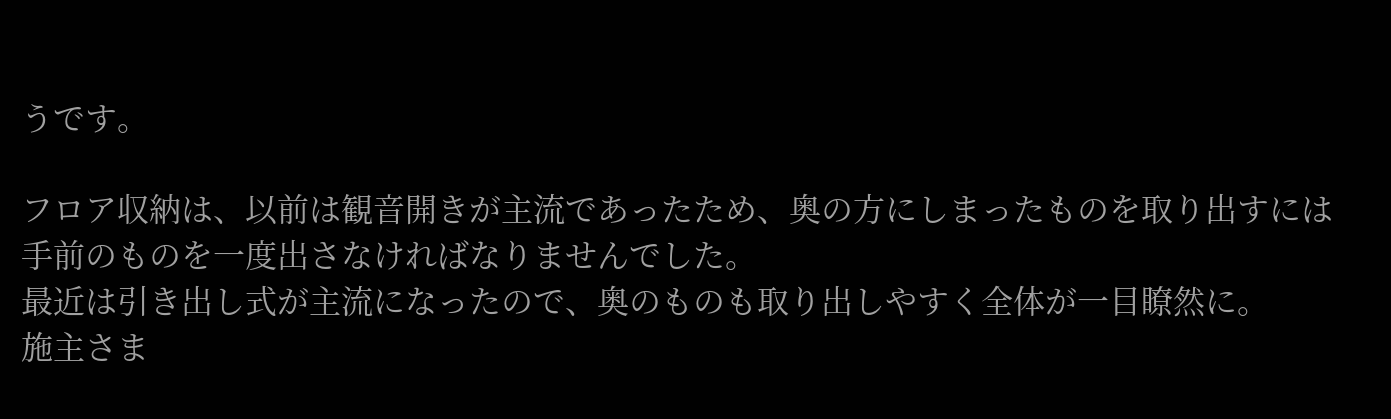うです。

フロア収納は、以前は観音開きが主流であったため、奥の方にしまったものを取り出すには手前のものを一度出さなければなりませんでした。
最近は引き出し式が主流になったので、奥のものも取り出しやすく全体が一目瞭然に。
施主さま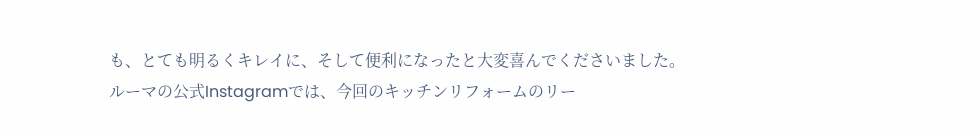も、とても明るくキレイに、そして便利になったと大変喜んでくださいました。
ルーマの公式Instagramでは、今回のキッチンリフォームのリー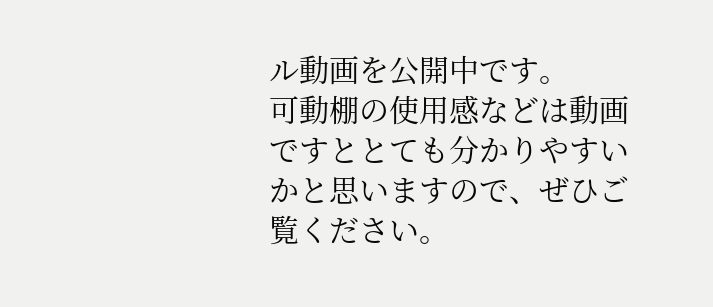ル動画を公開中です。
可動棚の使用感などは動画ですととても分かりやすいかと思いますので、ぜひご覧ください。